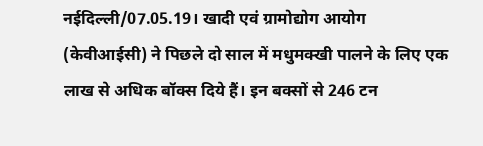नईदिल्ली/07.05.19। खादी एवं ग्रामोद्योग आयोग (केवीआईसी) ने पिछले दो साल में मधुमक्खी पालने के लिए एक लाख से अधिक बॉक्स दिये हैं। इन बक्सों से 246 टन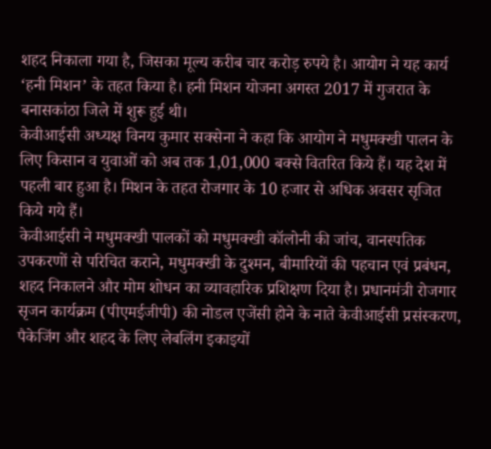शहद निकाला गया है, जिसका मूल्य करीब चार करोड़ रुपये है। आयोग ने यह कार्य ‘हनी मिशन’ के तहत किया है। हनी मिशन योजना अगस्त 2017 में गुजरात के बनासकांठा जिले में शुरू हुई थी।
केवीआईसी अध्यक्ष विनय कुमार सक्सेना ने कहा कि आयोग ने मधुमक्खी पालन के लिए किसान व युवाओं को अब तक 1,01,000 बक्से वितरित किये हैं। यह देश में पहली बार हुआ है। मिशन के तहत रोजगार के 10 हजार से अधिक अवसर सृजित किये गये हैं।
केवीआईसी ने मधुमक्खी पालकों को मधुमक्खी कॉलोनी की जांच, वानस्पतिक उपकरणों से परिचित कराने, मधुमक्खी के दुश्मन, बीमारियों की पहचान एवं प्रबंधन, शहद निकालने और मोम शोधन का व्यावहारिक प्रशिक्षण दिया है। प्रधानमंत्री रोजगार सृजन कार्यक्रम (पीएमईजीपी) की नोडल एजेंसी होने के नाते केवीआईसी प्रसंस्करण, पैकेजिंग और शहद के लिए लेबलिंग इकाइयों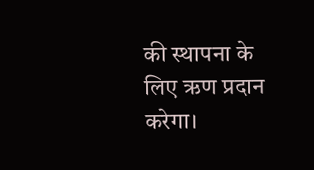की स्थापना के लिए ऋण प्रदान करेगा।